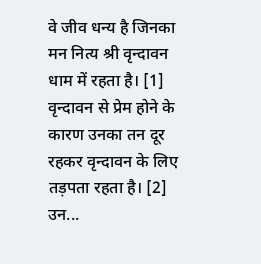वे जीव धन्य है जिनका मन नित्य श्री वृन्दावन धाम में रहता है। [1] वृन्दावन से प्रेम होने के कारण उनका तन दूर रहकर वृन्दावन के लिए तड़पता रहता है। [2] उन...